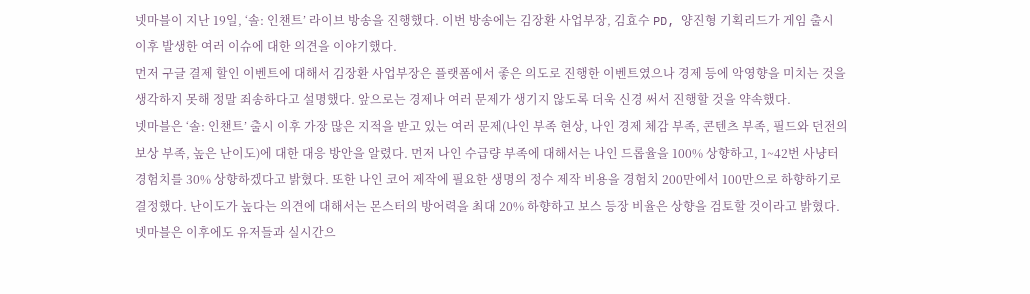넷마블이 지난 19일, ‘솔: 인챈트’ 라이브 방송을 진행했다. 이번 방송에는 김장환 사업부장, 김효수 PD, 양진형 기획리드가 게임 출시 이후 발생한 여러 이슈에 대한 의견을 이야기했다.
먼저 구글 결제 할인 이벤트에 대해서 김장환 사업부장은 플랫폼에서 좋은 의도로 진행한 이벤트였으나 경제 등에 악영향을 미치는 것을 생각하지 못해 정말 죄송하다고 설명했다. 앞으로는 경제나 여러 문제가 생기지 않도록 더욱 신경 써서 진행할 것을 약속했다.
넷마블은 ‘솔: 인챈트’ 출시 이후 가장 많은 지적을 받고 있는 여러 문제(나인 부족 현상, 나인 경제 체감 부족, 콘텐츠 부족, 필드와 던전의 보상 부족, 높은 난이도)에 대한 대응 방안을 알렸다. 먼저 나인 수급량 부족에 대해서는 나인 드롭율을 100% 상향하고, 1~42번 사냥터 경험치를 30% 상향하겠다고 밝혔다. 또한 나인 코어 제작에 필요한 생명의 정수 제작 비용을 경험치 200만에서 100만으로 하향하기로 결정했다. 난이도가 높다는 의견에 대해서는 몬스터의 방어력을 최대 20% 하향하고 보스 등장 비율은 상향을 검토할 것이라고 밝혔다.
넷마블은 이후에도 유저들과 실시간으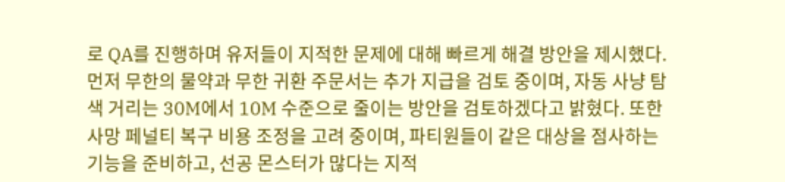로 QA를 진행하며 유저들이 지적한 문제에 대해 빠르게 해결 방안을 제시했다. 먼저 무한의 물약과 무한 귀환 주문서는 추가 지급을 검토 중이며, 자동 사냥 탐색 거리는 30M에서 10M 수준으로 줄이는 방안을 검토하겠다고 밝혔다. 또한 사망 페널티 복구 비용 조정을 고려 중이며, 파티원들이 같은 대상을 점사하는 기능을 준비하고, 선공 몬스터가 많다는 지적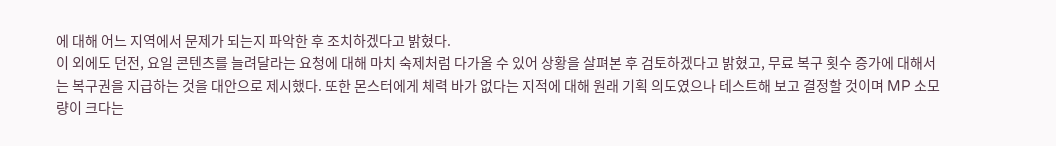에 대해 어느 지역에서 문제가 되는지 파악한 후 조치하겠다고 밝혔다.
이 외에도 던전, 요일 콘텐츠를 늘려달라는 요청에 대해 마치 숙제처럼 다가올 수 있어 상황을 살펴본 후 검토하겠다고 밝혔고, 무료 복구 횟수 증가에 대해서는 복구권을 지급하는 것을 대안으로 제시했다. 또한 몬스터에게 체력 바가 없다는 지적에 대해 원래 기획 의도였으나 테스트해 보고 결정할 것이며 MP 소모량이 크다는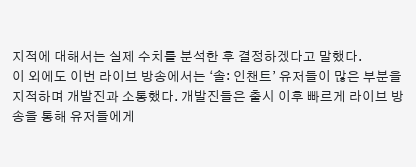지적에 대해서는 실제 수치를 분석한 후 결정하겠다고 말했다.
이 외에도 이번 라이브 방송에서는 ‘솔: 인챈트’ 유저들이 많은 부분을 지적하며 개발진과 소통했다. 개발진들은 출시 이후 빠르게 라이브 방송을 통해 유저들에게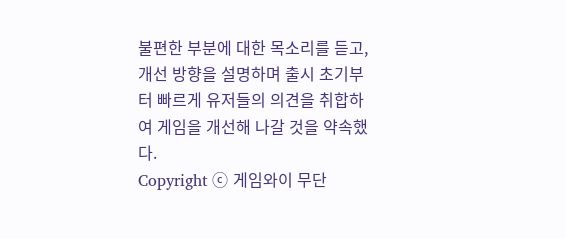불편한 부분에 대한 목소리를 듣고, 개선 방향을 설명하며 출시 초기부터 빠르게 유저들의 의견을 취합하여 게임을 개선해 나갈 것을 약속했다.
Copyright ⓒ 게임와이 무단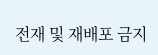전재 및 재배포 금지